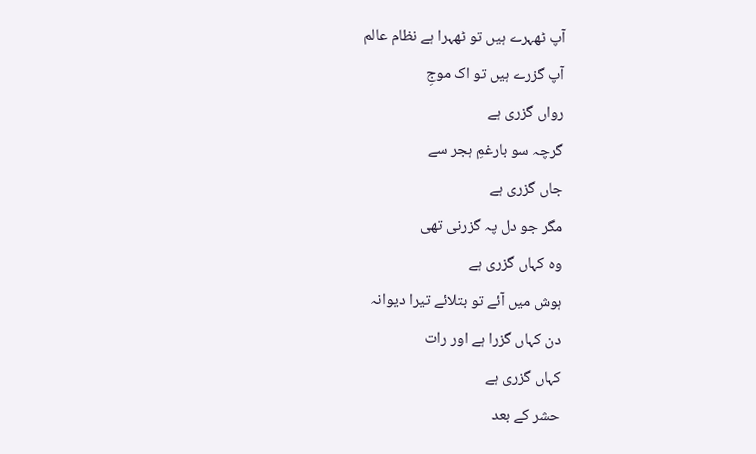آپ ٹھہرے ہیں تو ٹھہرا ہے نظام عالم
آپ گزرے ہیں تو اک موجِ
رواں گزری ہے
گرچہ سو بارغمِ ہجر سے
جاں گزری ہے
مگر جو دل پہ گزرنی تھی
وہ کہاں گزری ہے
ہوش میں آئے تو بتلائے تیرا دیوانہ
دن کہاں گزرا ہے اور رات
کہاں گزری ہے
حشر کے بعد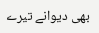بھی دیوانے تیرے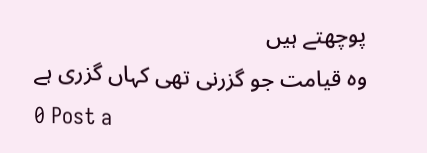پوچھتے ہیں
وہ قیامت جو گزرنی تھی کہاں گزری ہے
0 Post a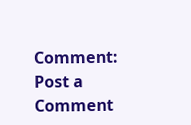Comment:
Post a Comment